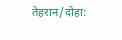तेहरान/दोहा: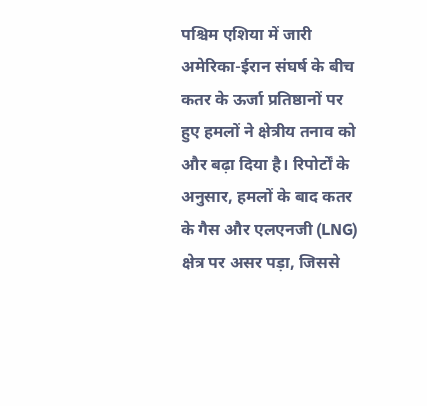पश्चिम एशिया में जारी अमेरिका-ईरान संघर्ष के बीच कतर के ऊर्जा प्रतिष्ठानों पर हुए हमलों ने क्षेत्रीय तनाव को और बढ़ा दिया है। रिपोर्टों के अनुसार, हमलों के बाद कतर के गैस और एलएनजी (LNG) क्षेत्र पर असर पड़ा, जिससे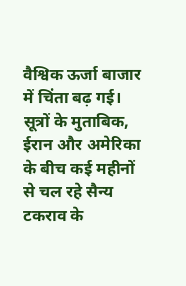वैश्विक ऊर्जा बाजार में चिंता बढ़ गई।
सूत्रों के मुताबिक, ईरान और अमेरिका के बीच कई महीनों से चल रहे सैन्य टकराव के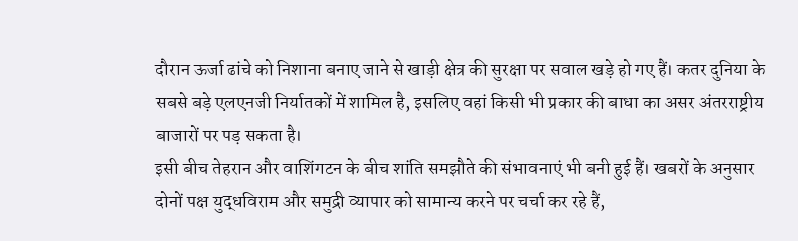दौरान ऊर्जा ढांचे को निशाना बनाए जाने से खाड़ी क्षेत्र की सुरक्षा पर सवाल खड़े हो गए हैं। कतर दुनिया के सबसे बड़े एलएनजी निर्यातकों में शामिल है, इसलिए वहां किसी भी प्रकार की बाधा का असर अंतरराष्ट्रीय बाजारों पर पड़ सकता है।
इसी बीच तेहरान और वाशिंगटन के बीच शांति समझौते की संभावनाएं भी बनी हुई हैं। खबरों के अनुसार दोनों पक्ष युद्धविराम और समुद्री व्यापार को सामान्य करने पर चर्चा कर रहे हैं,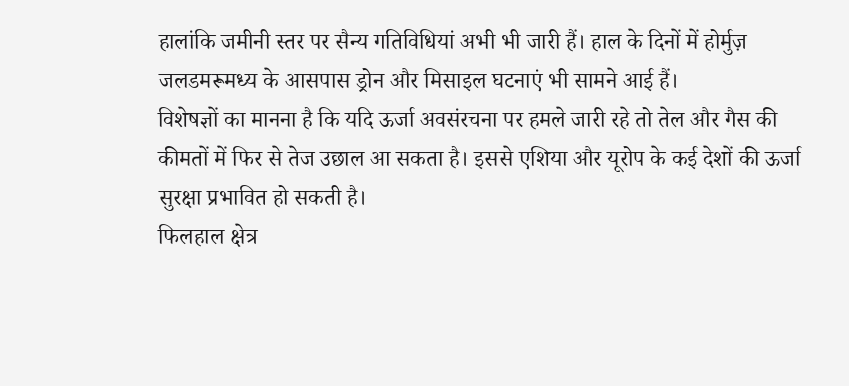हालांकि जमीनी स्तर पर सैन्य गतिविधियां अभी भी जारी हैं। हाल के दिनों में होर्मुज़ जलडमरूमध्य के आसपास ड्रोन और मिसाइल घटनाएं भी सामने आई हैं।
विशेषज्ञों का मानना है कि यदि ऊर्जा अवसंरचना पर हमले जारी रहे तो तेल और गैस की कीमतों में फिर से तेज उछाल आ सकता है। इससे एशिया और यूरोप के कई देशों की ऊर्जा सुरक्षा प्रभावित हो सकती है।
फिलहाल क्षेत्र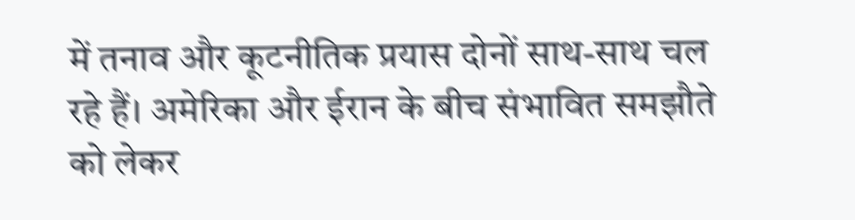में तनाव और कूटनीतिक प्रयास दोनों साथ-साथ चल रहे हैं। अमेरिका और ईरान के बीच संभावित समझौते को लेकर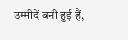उम्मीदें बनी हुई हैं,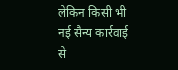लेकिन किसी भी नई सैन्य कार्रवाई से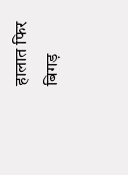हालात फिर बिगड़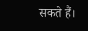सकते हैं।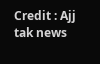Credit : Ajj tak news